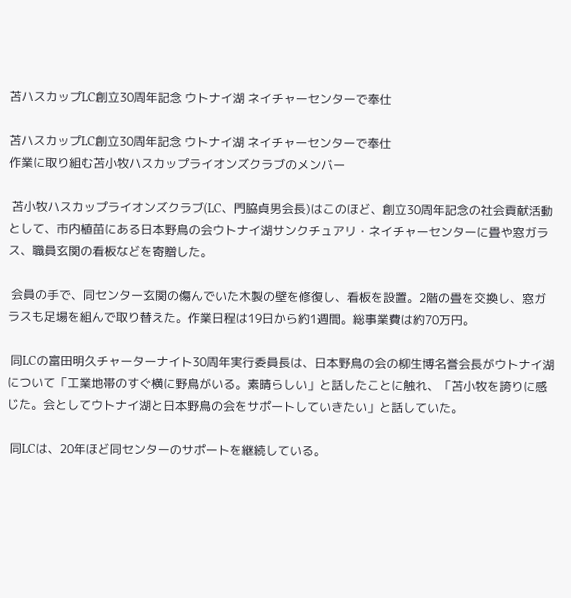苫ハスカップLC創立30周年記念 ウトナイ湖 ネイチャーセンターで奉仕

苫ハスカップLC創立30周年記念 ウトナイ湖 ネイチャーセンターで奉仕
作業に取り組む苫小牧ハスカップライオンズクラブのメンバー

 苫小牧ハスカップライオンズクラブ(LC、門脇貞男会長)はこのほど、創立30周年記念の社会貢献活動として、市内植苗にある日本野鳥の会ウトナイ湖サンクチュアリ・ネイチャーセンターに畳や窓ガラス、職員玄関の看板などを寄贈した。

 会員の手で、同センター玄関の傷んでいた木製の壁を修復し、看板を設置。2階の畳を交換し、窓ガラスも足場を組んで取り替えた。作業日程は19日から約1週間。総事業費は約70万円。

 同LCの富田明久チャーターナイト30周年実行委員長は、日本野鳥の会の柳生博名誉会長がウトナイ湖について「工業地帯のすぐ横に野鳥がいる。素晴らしい」と話したことに触れ、「苫小牧を誇りに感じた。会としてウトナイ湖と日本野鳥の会をサポートしていきたい」と話していた。

 同LCは、20年ほど同センターのサポートを継続している。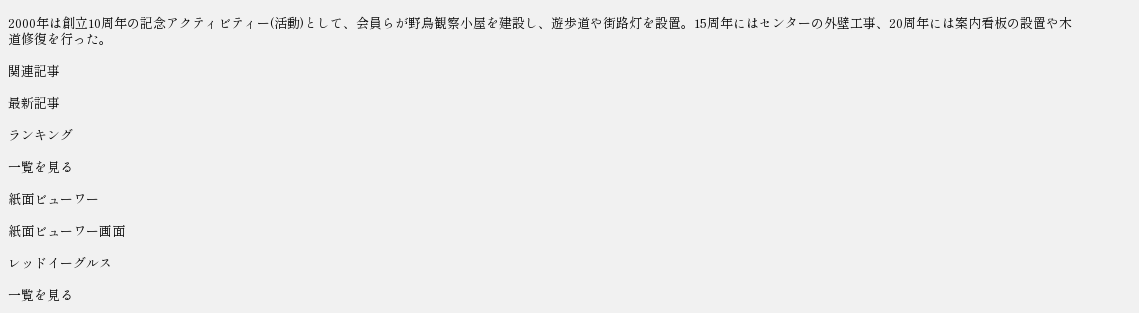2000年は創立10周年の記念アクティビティー(活動)として、会員らが野鳥観察小屋を建設し、遊歩道や街路灯を設置。15周年にはセンターの外壁工事、20周年には案内看板の設置や木道修復を行った。

関連記事

最新記事

ランキング

一覧を見る

紙面ビューワー

紙面ビューワー画面

レッドイーグルス

一覧を見る